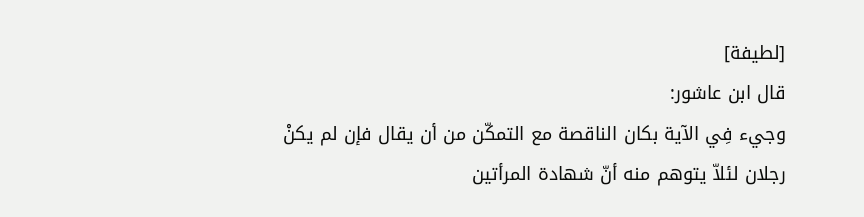[لطيفة]
قال ابن عاشور:
وجيء فِي الآية بكان الناقصة مع التمكّن من أن يقال فإن لم يكنْ رجلان لئلاّ يتوهم منه أنّ شهادة المرأتين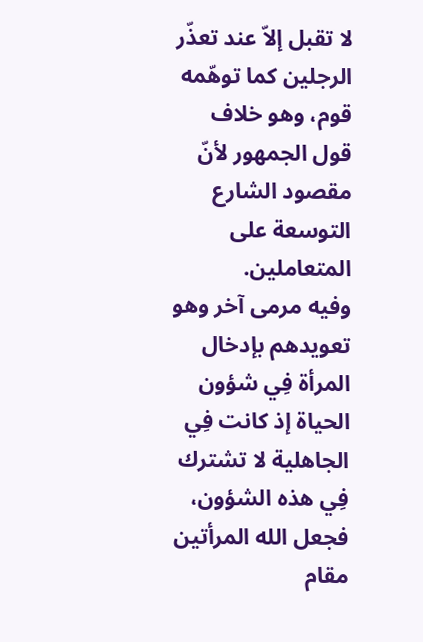لا تقبل إلاّ عند تعذّر الرجلين كما توهّمه قوم، وهو خلاف قول الجمهور لأنّ مقصود الشارع التوسعة على المتعاملين.
وفيه مرمى آخر وهو تعويدهم بإدخال المرأة فِي شؤون الحياة إذ كانت فِي الجاهلية لا تشترك فِي هذه الشؤون، فجعل الله المرأتين مقام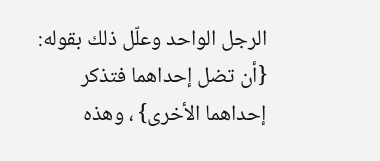الرجل الواحد وعلّل ذلك بقوله: {أن تضل إحداهما فتذكر إحداهما الأخرى} ، وهذه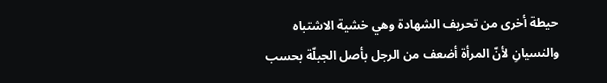حيطة أخرى من تحريف الشهادة وهي خشية الاشتباه والنسيانِ لأنّ المرأة أضعف من الرجل بأصل الجبلّة بحسب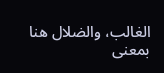الغالب، والضلال هنا بمعنى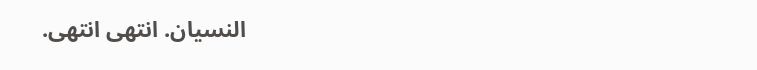النسيان. انتهى انتهى.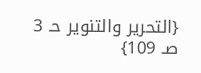{التحرير والتنوير حـ 3 صـ 109}